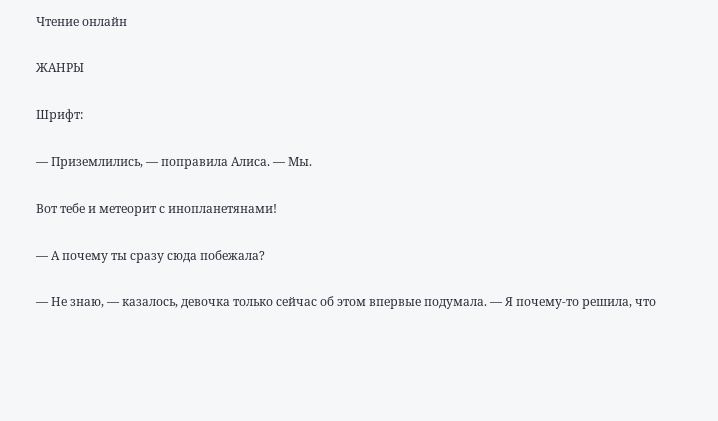Чтение онлайн

ЖАНРЫ

Шрифт:

— Приземлились, — поправила Алиса. — Мы.

Вот тебе и метеорит с инопланетянами!

— А почему ты сразу сюда побежала?

— Не знаю, — казалось, девочка только сейчас об этом впервые подумала. — Я почему-то решила, что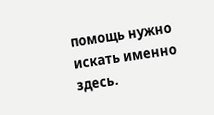помощь нужно искать именно здесь.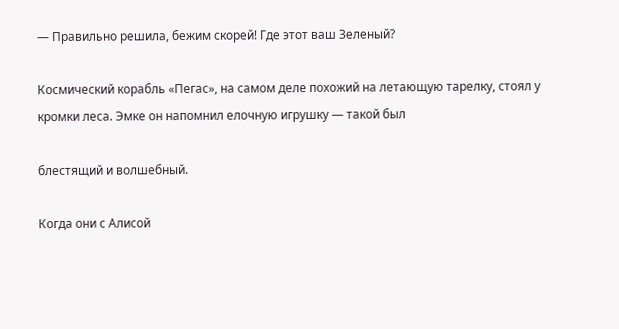— Правильно решила, бежим скорей! Где этот ваш Зеленый?

Космический корабль «Пегас», на самом деле похожий на летающую тарелку, стоял у кромки леса. Эмке он напомнил елочную игрушку — такой был

блестящий и волшебный.

Когда они с Алисой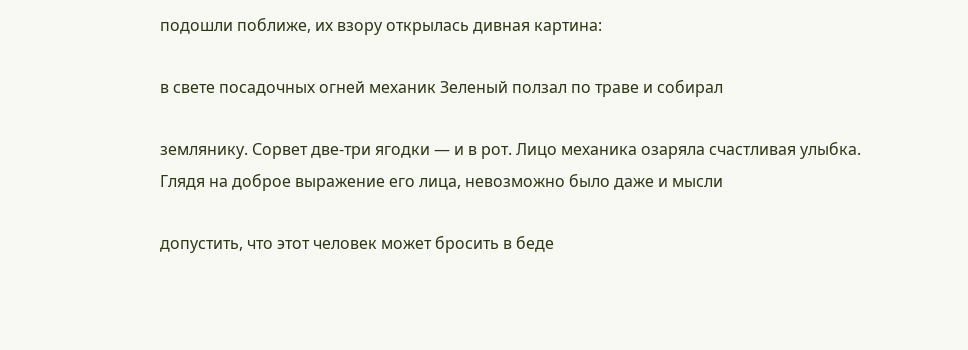подошли поближе, их взору открылась дивная картина:

в свете посадочных огней механик Зеленый ползал по траве и собирал

землянику. Сорвет две-три ягодки — и в рот. Лицо механика озаряла счастливая улыбка. Глядя на доброе выражение его лица, невозможно было даже и мысли

допустить, что этот человек может бросить в беде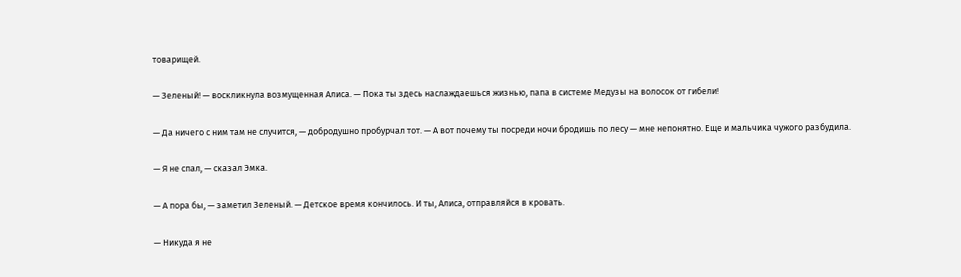товарищей.

— Зеленый! — воскликнула возмущенная Алиса. — Пока ты здесь наслаждаешься жизнью, папа в системе Медузы на волосок от гибели!

— Да ничего с ним там не случится, — добродушно пробурчал тот. — А вот почему ты посреди ночи бродишь по лесу — мне непонятно. Еще и мальчика чужого разбудила.

— Я не спал, — сказал Эмка.

— А пора бы, — заметил Зеленый. — Детское время кончилось. И ты, Алиса, отправляйся в кровать.

— Никуда я не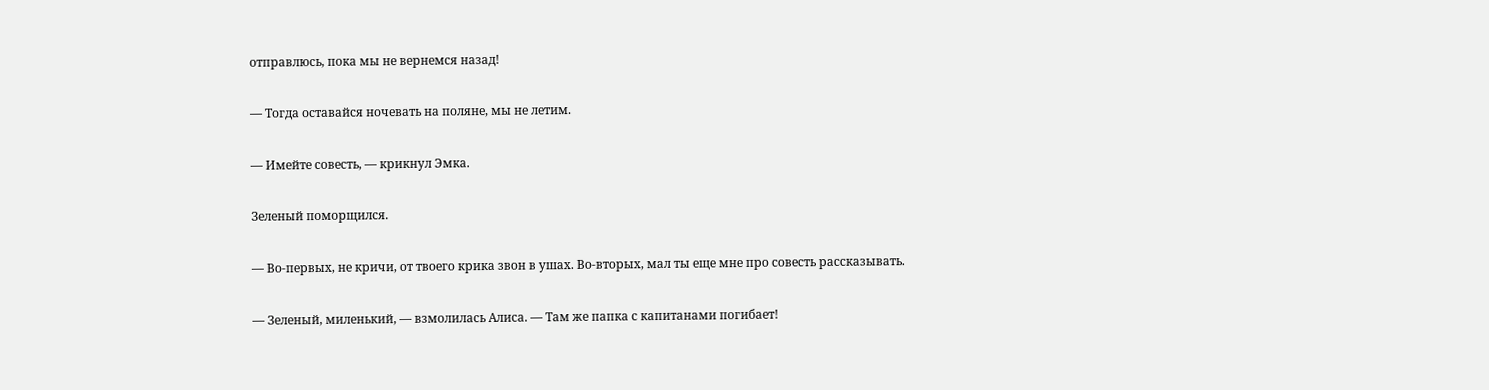отправлюсь, пока мы не вернемся назад!

— Тогда оставайся ночевать на поляне, мы не летим.

— Имейте совесть, — крикнул Эмка.

Зеленый поморщился.

— Во-первых, не кричи, от твоего крика звон в ушах. Во-вторых, мал ты еще мне про совесть рассказывать.

— Зеленый, миленький, — взмолилась Алиса. — Там же папка с капитанами погибает!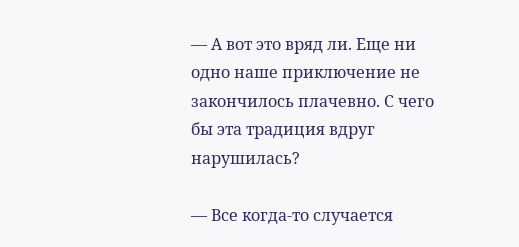— А вот это вряд ли. Еще ни одно наше приключение не закончилось плачевно. С чего бы эта традиция вдруг нарушилась?

— Все когда-то случается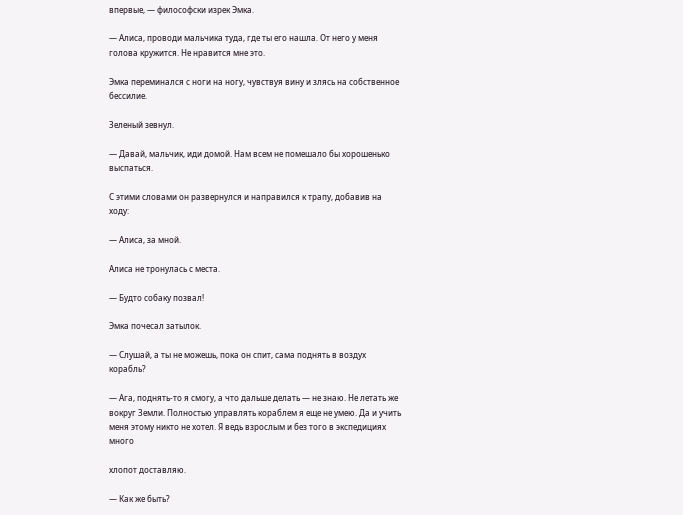впервые, — философски изрек Эмка.

— Алиса, проводи мальчика туда, где ты его нашла. От него у меня голова кружится. Не нравится мне это.

Эмка переминался с ноги на ногу, чувствуя вину и злясь на собственное бессилие.

Зеленый зевнул.

— Давай, мальчик, иди домой. Нам всем не помешало бы хорошенько выспаться.

С этими словами он развернулся и направился к трапу, добавив на ходу:

— Алиса, за мной.

Алиса не тронулась с места.

— Будто собаку позвал!

Эмка почесал затылок.

— Слушай, а ты не можешь, пока он спит, сама поднять в воздух корабль?

— Ага, поднять-то я смогу, а что дальше делать — не знаю. Не летать же вокруг Земли. Полностью управлять кораблем я еще не умею. Да и учить меня этому никто не хотел. Я ведь взрослым и без того в экспедициях много

хлопот доставляю.

— Как же быть?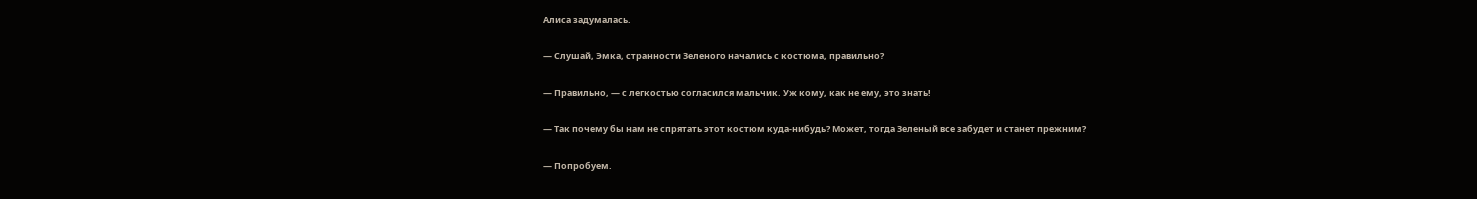Алиса задумалась.

— Слушай, Эмка, странности Зеленого начались с костюма, правильно?

— Правильно, — с легкостью согласился мальчик. Уж кому, как не ему, это знать!

— Так почему бы нам не спрятать этот костюм куда-нибудь? Может, тогда Зеленый все забудет и станет прежним?

— Попробуем.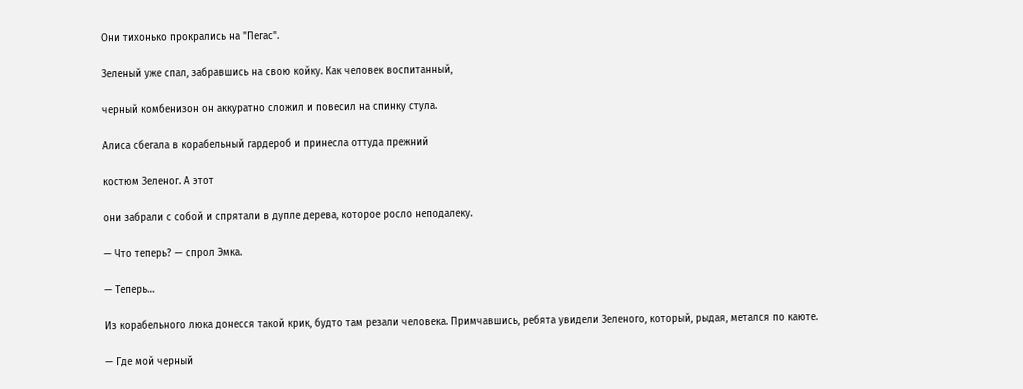Они тихонько прокрались на "Пегас".

Зеленый уже спал, забравшись на свою койку. Как человек воспитанный,

черный комбенизон он аккуратно сложил и повесил на спинку стула.

Алиса сбегала в корабельный гардероб и принесла оттуда прежний

костюм Зеленог. А этот

они забрали с собой и спрятали в дупле дерева, которое росло неподалеку.

— Что теперь? — спрол Эмка.

— Теперь…

Из корабельного люка донесся такой крик, будто там резали человека. Примчавшись, ребята увидели Зеленого, который, рыдая, метался по каюте.

— Где мой черный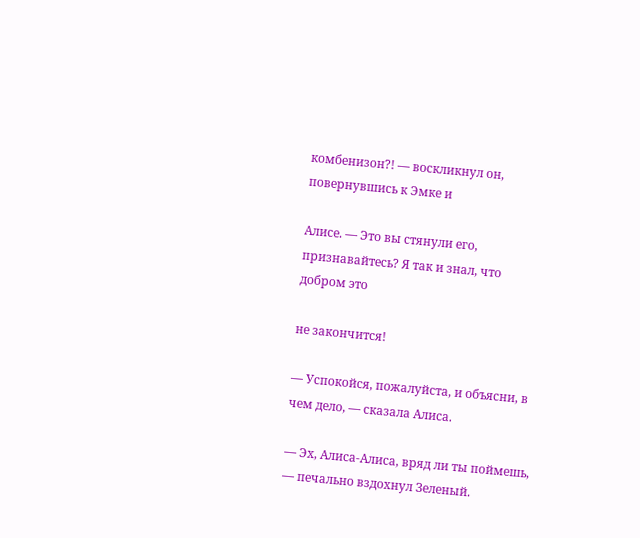комбенизон?! — воскликнул он, повернувшись к Эмке и

Алисе. — Это вы стянули его, признавайтесь? Я так и знал, что добром это

не закончится!

— Успокойся, пожалуйста, и объясни, в чем дело, — сказала Алиса.

— Эх, Алиса-Алиса, вряд ли ты поймешь, — печально вздохнул Зеленый.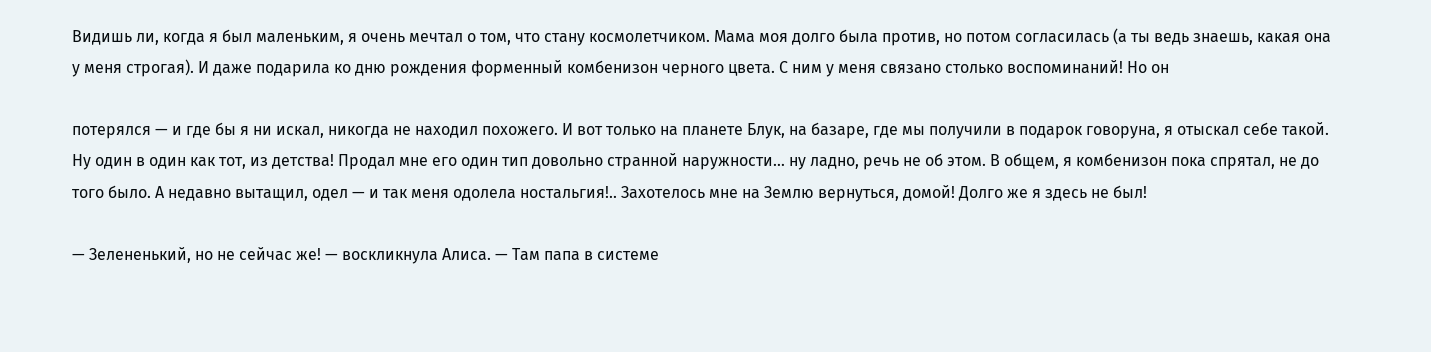Видишь ли, когда я был маленьким, я очень мечтал о том, что стану космолетчиком. Мама моя долго была против, но потом согласилась (а ты ведь знаешь, какая она у меня строгая). И даже подарила ко дню рождения форменный комбенизон черного цвета. С ним у меня связано столько воспоминаний! Но он

потерялся — и где бы я ни искал, никогда не находил похожего. И вот только на планете Блук, на базаре, где мы получили в подарок говоруна, я отыскал себе такой. Ну один в один как тот, из детства! Продал мне его один тип довольно странной наружности… ну ладно, речь не об этом. В общем, я комбенизон пока спрятал, не до того было. А недавно вытащил, одел — и так меня одолела ностальгия!.. Захотелось мне на Землю вернуться, домой! Долго же я здесь не был!

— Зелененький, но не сейчас же! — воскликнула Алиса. — Там папа в системе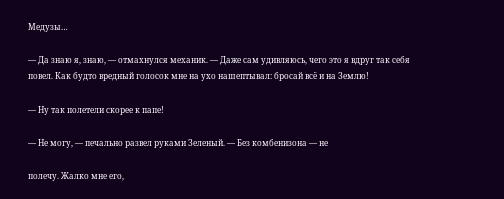Медузы…

— Да знаю я, знаю, — отмахнулся механик. — Даже сам удивляюсь, чего это я вдруг так себя повел. Как будто вредный голосок мне на ухо нашептывал: бросай всё и на Землю!

— Ну так полетели скорее к папе!

— Не могу, — печально развел руками Зеленый. — Без комбенизона — не

полечу. Жалко мне его,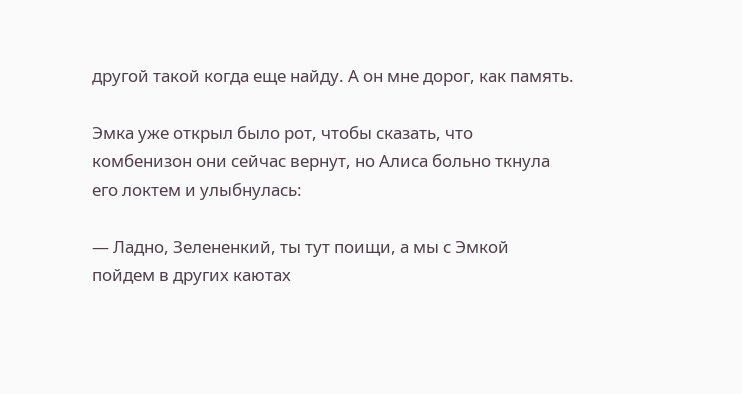другой такой когда еще найду. А он мне дорог, как память.

Эмка уже открыл было рот, чтобы сказать, что комбенизон они сейчас вернут, но Алиса больно ткнула его локтем и улыбнулась:

— Ладно, Зелененкий, ты тут поищи, а мы с Эмкой пойдем в других каютах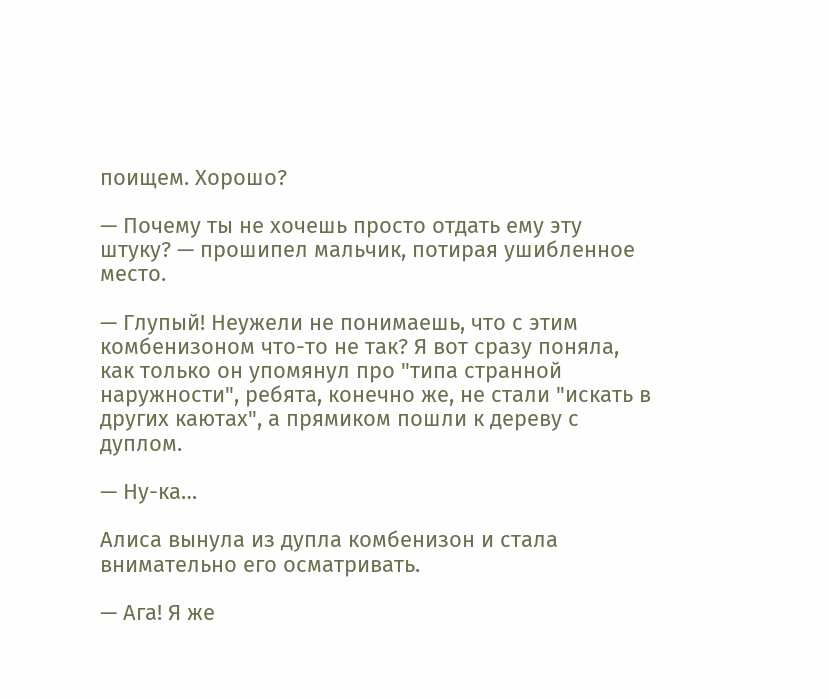поищем. Хорошо?

— Почему ты не хочешь просто отдать ему эту штуку? — прошипел мальчик, потирая ушибленное место.

— Глупый! Неужели не понимаешь, что с этим комбенизоном что-то не так? Я вот сразу поняла, как только он упомянул про "типа странной наружности", ребята, конечно же, не стали "искать в других каютах", а прямиком пошли к дереву с дуплом.

— Ну-ка…

Алиса вынула из дупла комбенизон и стала внимательно его осматривать.

— Ага! Я же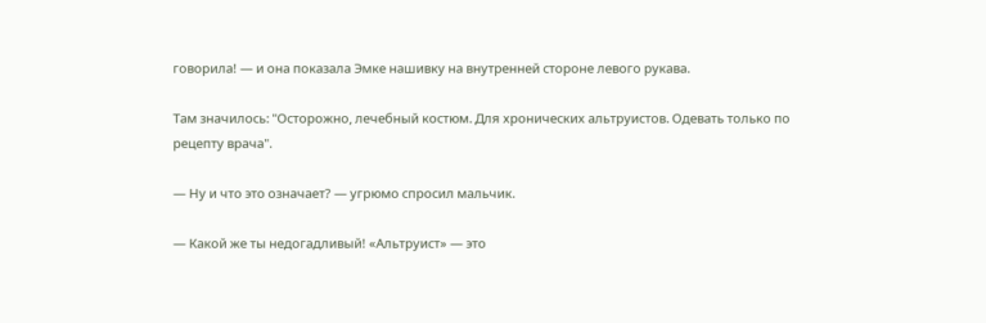говорила! — и она показала Эмке нашивку на внутренней стороне левого рукава.

Там значилось: "Осторожно, лечебный костюм. Для хронических альтруистов. Одевать только по рецепту врача".

— Ну и что это означает? — угрюмо спросил мальчик.

— Какой же ты недогадливый! «Альтруист» — это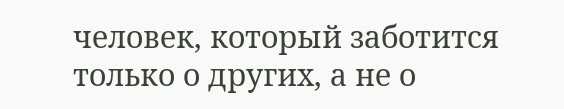человек, который заботится только о других, а не о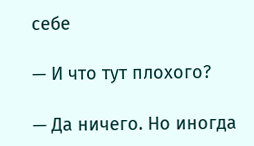себе

— И что тут плохого?

— Да ничего. Но иногда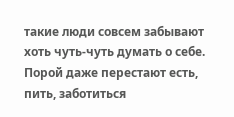такие люди совсем забывают хоть чуть-чуть думать о себе. Порой даже перестают есть, пить, заботиться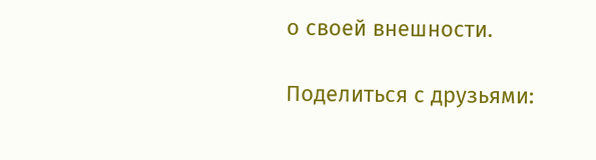о своей внешности.

Поделиться с друзьями: